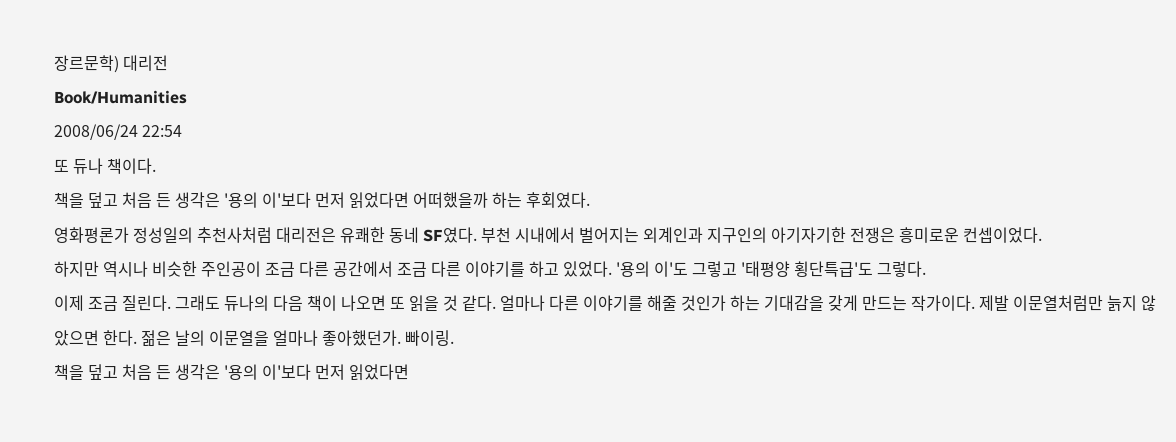장르문학) 대리전
Book/Humanities
2008/06/24 22:54
또 듀나 책이다.
책을 덮고 처음 든 생각은 '용의 이'보다 먼저 읽었다면 어떠했을까 하는 후회였다.
영화평론가 정성일의 추천사처럼 대리전은 유쾌한 동네 SF였다. 부천 시내에서 벌어지는 외계인과 지구인의 아기자기한 전쟁은 흥미로운 컨셉이었다.
하지만 역시나 비슷한 주인공이 조금 다른 공간에서 조금 다른 이야기를 하고 있었다. '용의 이'도 그렇고 '태평양 횡단특급'도 그렇다.
이제 조금 질린다. 그래도 듀나의 다음 책이 나오면 또 읽을 것 같다. 얼마나 다른 이야기를 해줄 것인가 하는 기대감을 갖게 만드는 작가이다. 제발 이문열처럼만 늙지 않았으면 한다. 젊은 날의 이문열을 얼마나 좋아했던가. 빠이링.
책을 덮고 처음 든 생각은 '용의 이'보다 먼저 읽었다면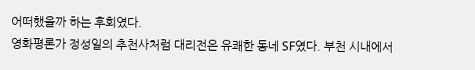어떠했을까 하는 후회였다.
영화평론가 정성일의 추천사처럼 대리전은 유쾌한 동네 SF였다. 부천 시내에서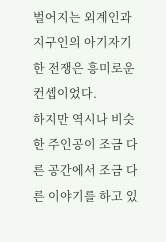벌어지는 외계인과 지구인의 아기자기한 전쟁은 흥미로운 컨셉이었다.
하지만 역시나 비슷한 주인공이 조금 다른 공간에서 조금 다른 이야기를 하고 있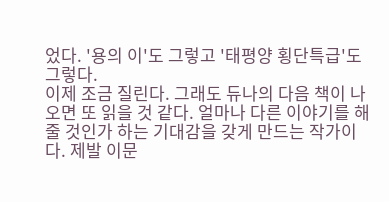었다. '용의 이'도 그렇고 '태평양 횡단특급'도 그렇다.
이제 조금 질린다. 그래도 듀나의 다음 책이 나오면 또 읽을 것 같다. 얼마나 다른 이야기를 해줄 것인가 하는 기대감을 갖게 만드는 작가이다. 제발 이문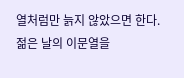열처럼만 늙지 않았으면 한다. 젊은 날의 이문열을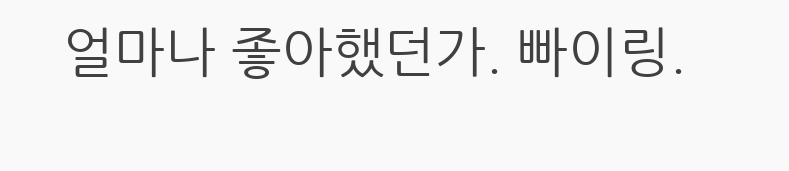얼마나 좋아했던가. 빠이링.